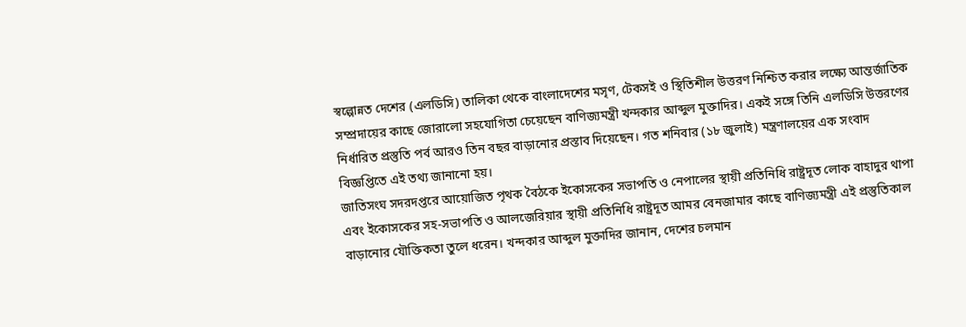স্বল্পোন্নত দেশের (এলডিসি) তালিকা থেকে বাংলাদেশের মসৃণ, টেকসই ও স্থিতিশীল উত্তরণ নিশ্চিত করার লক্ষ্যে আন্তর্জাতিক সম্প্রদায়ের কাছে জোরালো সহযোগিতা চেয়েছেন বাণিজ্যমন্ত্রী খন্দকার আব্দুল মুক্তাদির। একই সঙ্গে তিনি এলডিসি উত্তরণের নির্ধারিত প্রস্তুতি পর্ব আরও তিন বছর বাড়ানোর প্রস্তাব দিয়েছেন। গত শনিবার (১৮ জুলাই) মন্ত্রণালয়ের এক সংবাদ বিজ্ঞপ্তিতে এই তথ্য জানানো হয়।
জাতিসংঘ সদরদপ্তরে আয়োজিত পৃথক বৈঠকে ইকোসকের সভাপতি ও নেপালের স্থায়ী প্রতিনিধি রাষ্ট্রদূত লোক বাহাদুর থাপা এবং ইকোসকের সহ-সভাপতি ও আলজেরিয়ার স্থায়ী প্রতিনিধি রাষ্ট্রদূত আমর বেনজামার কাছে বাণিজ্যমন্ত্রী এই প্রস্তুতিকাল বাড়ানোর যৌক্তিকতা তুলে ধরেন। খন্দকার আব্দুল মুক্তাদির জানান, দেশের চলমান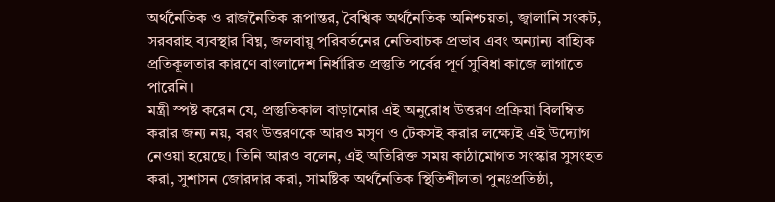অর্থনৈতিক ও রাজনৈতিক রূপান্তর, বৈশ্বিক অর্থনৈতিক অনিশ্চয়তা, জ্বালানি সংকট, সরবরাহ ব্যবস্থার বিঘ্ন, জলবায়ু পরিবর্তনের নেতিবাচক প্রভাব এবং অন্যান্য বাহ্যিক প্রতিকূলতার কারণে বাংলাদেশ নির্ধারিত প্রস্তুতি পর্বের পূর্ণ সুবিধা কাজে লাগাতে পারেনি।
মন্ত্রী স্পষ্ট করেন যে, প্রস্তুতিকাল বাড়ানোর এই অনুরোধ উত্তরণ প্রক্রিয়া বিলম্বিত করার জন্য নয়, বরং উত্তরণকে আরও মসৃণ ও টেকসই করার লক্ষ্যেই এই উদ্যোগ নেওয়া হয়েছে। তিনি আরও বলেন, এই অতিরিক্ত সময় কাঠামোগত সংস্কার সুসংহত করা, সুশাসন জোরদার করা, সামষ্টিক অর্থনৈতিক স্থিতিশীলতা পুনঃপ্রতিষ্ঠা,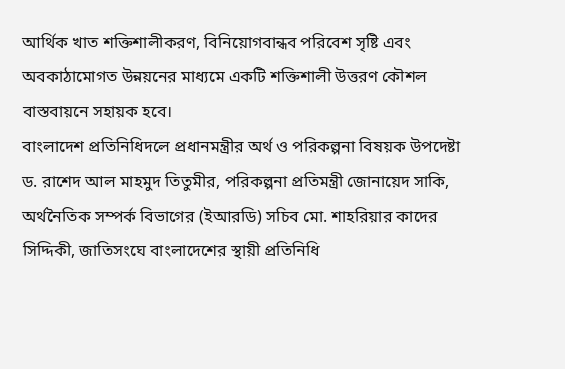আর্থিক খাত শক্তিশালীকরণ, বিনিয়োগবান্ধব পরিবেশ সৃষ্টি এবং অবকাঠামোগত উন্নয়নের মাধ্যমে একটি শক্তিশালী উত্তরণ কৌশল বাস্তবায়নে সহায়ক হবে।
বাংলাদেশ প্রতিনিধিদলে প্রধানমন্ত্রীর অর্থ ও পরিকল্পনা বিষয়ক উপদেষ্টা ড. রাশেদ আল মাহমুদ তিতুমীর, পরিকল্পনা প্রতিমন্ত্রী জোনায়েদ সাকি, অর্থনৈতিক সম্পর্ক বিভাগের (ইআরডি) সচিব মো. শাহরিয়ার কাদের সিদ্দিকী, জাতিসংঘে বাংলাদেশের স্থায়ী প্রতিনিধি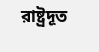রাষ্ট্রদূত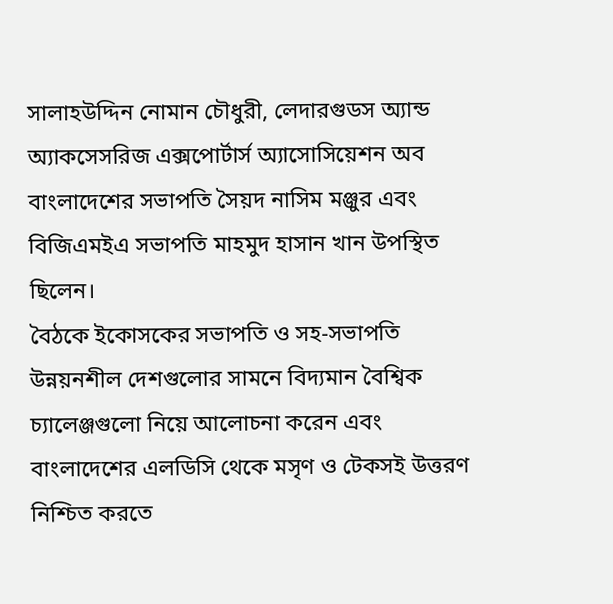সালাহউদ্দিন নোমান চৌধুরী, লেদারগুডস অ্যান্ড অ্যাকসেসরিজ এক্সপোর্টার্স অ্যাসোসিয়েশন অব বাংলাদেশের সভাপতি সৈয়দ নাসিম মঞ্জুর এবং বিজিএমইএ সভাপতি মাহমুদ হাসান খান উপস্থিত ছিলেন।
বৈঠকে ইকোসকের সভাপতি ও সহ-সভাপতি উন্নয়নশীল দেশগুলোর সামনে বিদ্যমান বৈশ্বিক চ্যালেঞ্জগুলো নিয়ে আলোচনা করেন এবং বাংলাদেশের এলডিসি থেকে মসৃণ ও টেকসই উত্তরণ নিশ্চিত করতে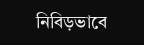নিবিড়ভাবে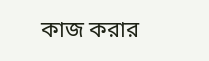কাজ করার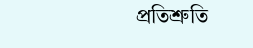প্রতিশ্রুতি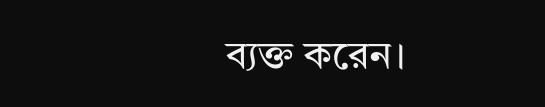ব্যক্ত করেন।